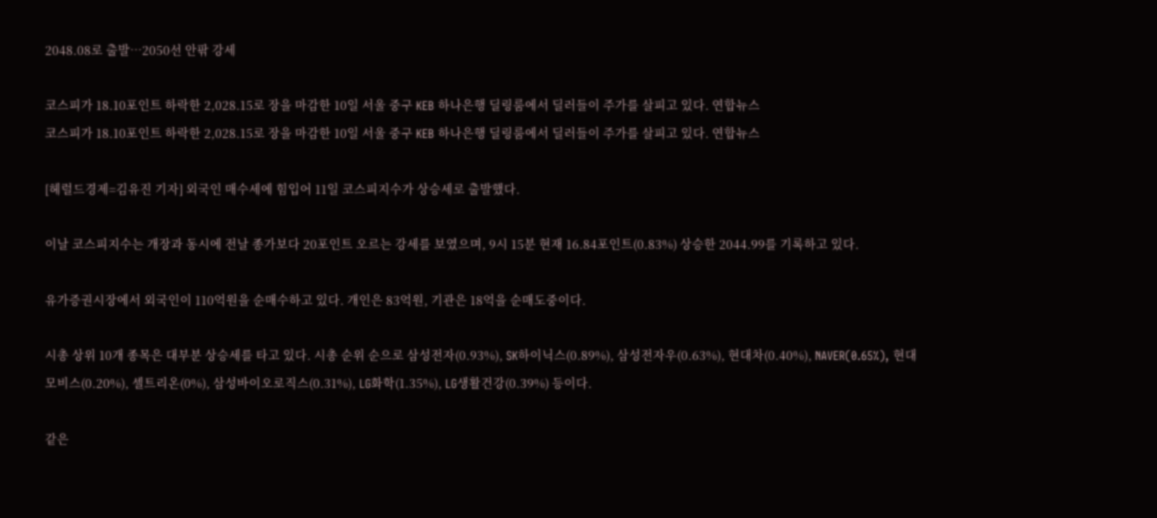2048.08로 출발…2050선 안팎 강세

코스피가 18.10포인트 하락한 2,028.15로 장을 마감한 10일 서울 중구 KEB 하나은행 딜링룸에서 딜러들이 주가를 살피고 있다. 연합뉴스
코스피가 18.10포인트 하락한 2,028.15로 장을 마감한 10일 서울 중구 KEB 하나은행 딜링룸에서 딜러들이 주가를 살피고 있다. 연합뉴스

[헤럴드경제=김유진 기자] 외국인 매수세에 힘입어 11일 코스피지수가 상승세로 출발했다.

이날 코스피지수는 개장과 동시에 전날 종가보다 20포인트 오르는 강세를 보였으며, 9시 15분 현재 16.84포인트(0.83%) 상승한 2044.99를 기록하고 있다.

유가증권시장에서 외국인이 110억원을 순매수하고 있다. 개인은 83억원, 기관은 18억을 순매도중이다.

시총 상위 10개 종목은 대부분 상승세를 타고 있다. 시총 순위 순으로 삼성전자(0.93%), SK하이닉스(0.89%), 삼성전자우(0.63%), 현대차(0.40%), NAVER(0.65%), 현대모비스(0.20%), 셀트리온(0%), 삼성바이오로직스(0.31%), LG화학(1.35%), LG생활건강(0.39%) 등이다.

같은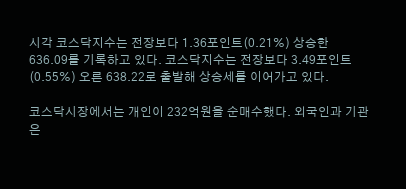시각 코스닥지수는 전장보다 1.36포인트(0.21%) 상승한 636.09를 기록하고 있다. 코스닥지수는 전장보다 3.49포인트(0.55%) 오른 638.22로 출발해 상승세를 이어가고 있다.

코스닥시장에서는 개인이 232억원을 순매수했다. 외국인과 기관은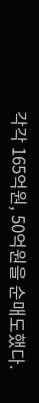각각 165억원, 50억원을 순매도했다.